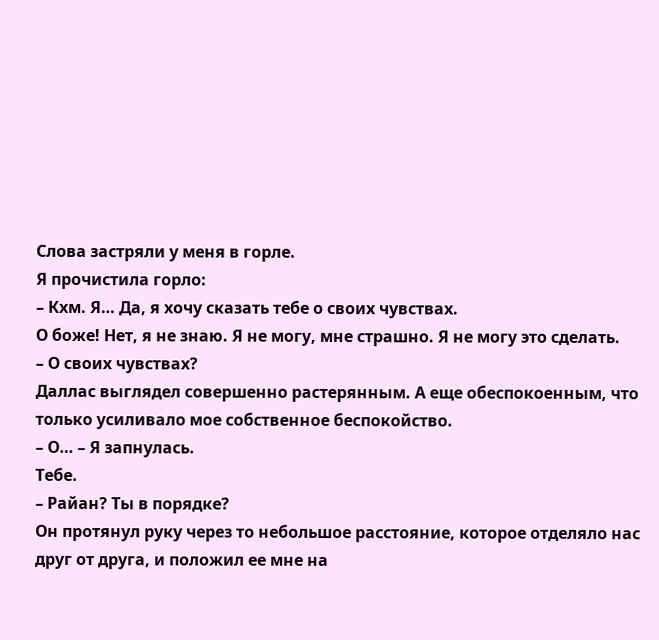Слова застряли у меня в горле.
Я прочистила горло:
– Кхм. Я… Да, я хочу сказать тебе о своих чувствах.
О боже! Нет, я не знаю. Я не могу, мне страшно. Я не могу это сделать.
– О своих чувствах?
Даллас выглядел совершенно растерянным. А еще обеспокоенным, что только усиливало мое собственное беспокойство.
– О… – Я запнулась.
Тебе.
– Райан? Ты в порядке?
Он протянул руку через то небольшое расстояние, которое отделяло нас друг от друга, и положил ее мне на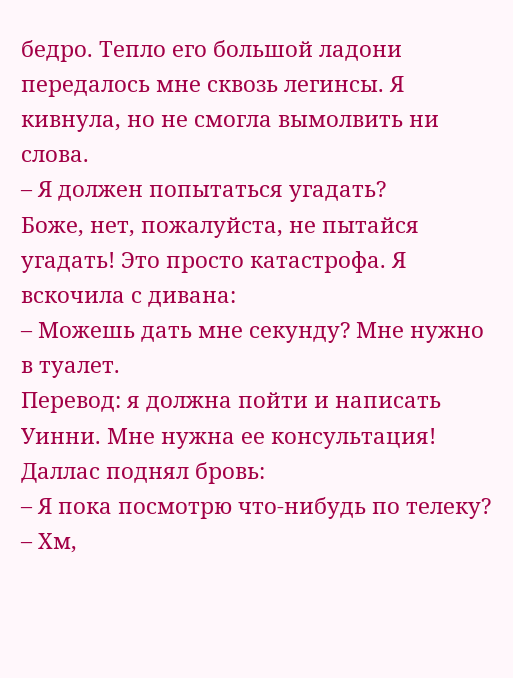бедро. Тепло его большой ладони передалось мне сквозь легинсы. Я кивнула, но не смогла вымолвить ни слова.
– Я должен попытаться угадать?
Боже, нет, пожалуйста, не пытайся угадать! Это просто катастрофа. Я вскочила с дивана:
– Можешь дать мне секунду? Мне нужно в туалет.
Перевод: я должна пойти и написать Уинни. Мне нужна ее консультация!
Даллас поднял бровь:
– Я пока посмотрю что-нибудь по телеку?
– Хм,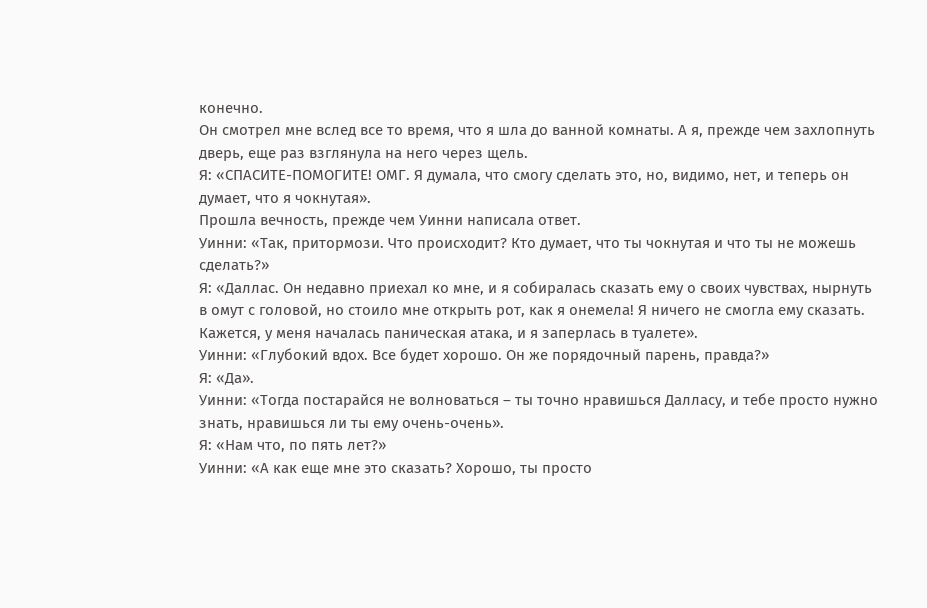конечно.
Он смотрел мне вслед все то время, что я шла до ванной комнаты. А я, прежде чем захлопнуть дверь, еще раз взглянула на него через щель.
Я: «СПАСИТЕ-ПОМОГИТЕ! ОМГ. Я думала, что смогу сделать это, но, видимо, нет, и теперь он думает, что я чокнутая».
Прошла вечность, прежде чем Уинни написала ответ.
Уинни: «Так, притормози. Что происходит? Кто думает, что ты чокнутая и что ты не можешь сделать?»
Я: «Даллас. Он недавно приехал ко мне, и я собиралась сказать ему о своих чувствах, нырнуть в омут с головой, но стоило мне открыть рот, как я онемела! Я ничего не смогла ему сказать. Кажется, у меня началась паническая атака, и я заперлась в туалете».
Уинни: «Глубокий вдох. Все будет хорошо. Он же порядочный парень, правда?»
Я: «Да».
Уинни: «Тогда постарайся не волноваться – ты точно нравишься Далласу, и тебе просто нужно знать, нравишься ли ты ему очень-очень».
Я: «Нам что, по пять лет?»
Уинни: «А как еще мне это сказать? Хорошо, ты просто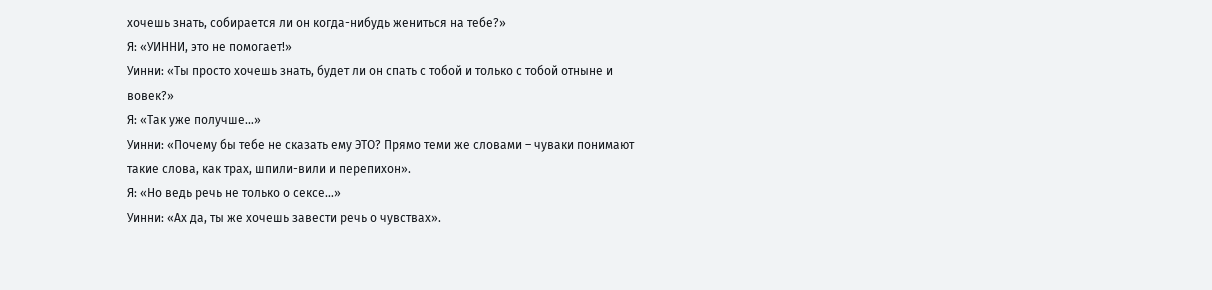хочешь знать, собирается ли он когда-нибудь жениться на тебе?»
Я: «УИННИ, это не помогает!»
Уинни: «Ты просто хочешь знать, будет ли он спать с тобой и только с тобой отныне и вовек?»
Я: «Так уже получше…»
Уинни: «Почему бы тебе не сказать ему ЭТО? Прямо теми же словами – чуваки понимают такие слова, как трах, шпили-вили и перепихон».
Я: «Но ведь речь не только о сексе…»
Уинни: «Ах да, ты же хочешь завести речь о чувствах».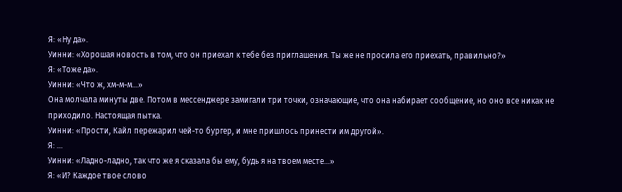Я: «Ну да».
Уинни: «Хорошая новость в том, что он приехал к тебе без приглашения. Ты же не просила его приехать, правильно?»
Я: «Тоже да».
Уинни: «Что ж, хм-м-м…»
Она молчала минуты две. Потом в мессенджере замигали три точки, означающие, что она набирает сообщение, но оно все никак не приходило. Настоящая пытка.
Уинни: «Прости, Кайл пережарил чей-то бургер, и мне пришлось принести им другой».
Я: …
Уинни: «Ладно-ладно, так что же я сказала бы ему, будь я на твоем месте…»
Я: «И? Каждое твое слово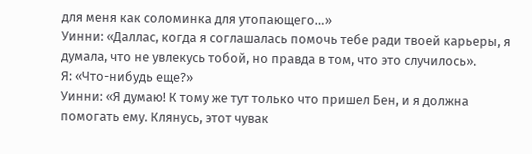для меня как соломинка для утопающего…»
Уинни: «Даллас, когда я соглашалась помочь тебе ради твоей карьеры, я думала, что не увлекусь тобой, но правда в том, что это случилось».
Я: «Что-нибудь еще?»
Уинни: «Я думаю! К тому же тут только что пришел Бен, и я должна помогать ему. Клянусь, этот чувак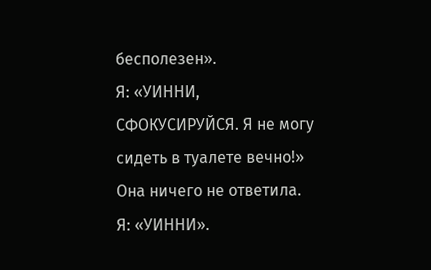бесполезен».
Я: «УИННИ, СФОКУСИРУЙСЯ. Я не могу сидеть в туалете вечно!»
Она ничего не ответила.
Я: «УИННИ».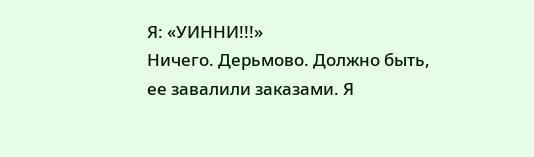Я: «УИННИ!!!»
Ничего. Дерьмово. Должно быть, ее завалили заказами. Я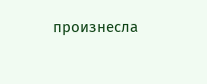произнесла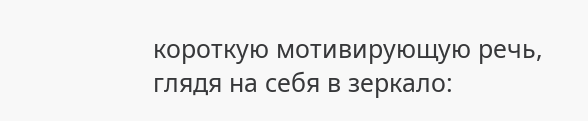короткую мотивирующую речь, глядя на себя в зеркало: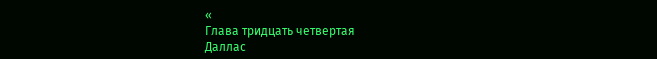«
Глава тридцать четвертая
Даллас